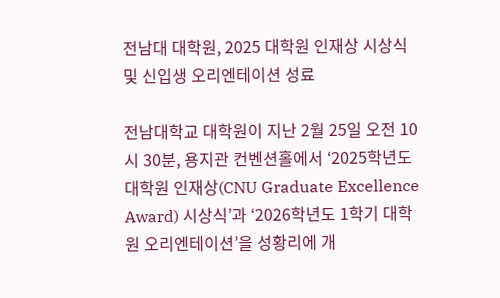전남대 대학원, 2025 대학원 인재상 시상식 및 신입생 오리엔테이션 성료

전남대학교 대학원이 지난 2월 25일 오전 10시 30분, 용지관 컨벤션홀에서 ‘2025학년도 대학원 인재상(CNU Graduate Excellence Award) 시상식’과 ‘2026학년도 1학기 대학원 오리엔테이션’을 성황리에 개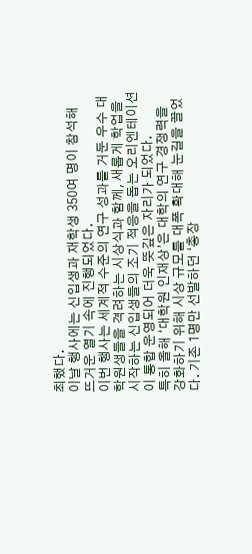최했다.
이날 행사에는 신입생과 재학생 350여 명이 참석해 뜨거운 열기 속에 진행되었다.
이번 행사는 세계적 수준의 연구 성과를 거둔 우수 대학원생들을 격려하는 시상식과 함께, 새롭게 학업을 시작하는 신입생들의 조기 적응을 돕는 오리엔테이션이 통합 운영되어 더욱 뜻깊은 자리가 되었다.
특히 올해 ‘대학원 인재상’은 대학의 연구 경쟁력을 강화하기 위해 시상 규모를 대폭 확대해 눈길을 끌었다. 기존 1명만 선발하던 ‘총장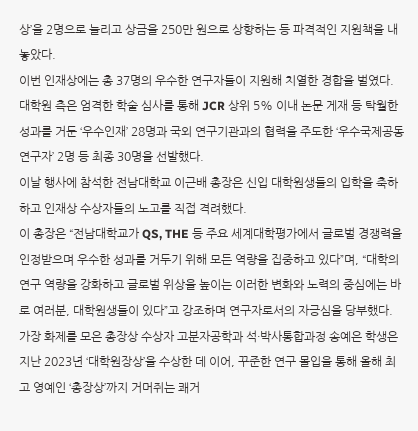상’을 2명으로 늘리고 상금을 250만 원으로 상향하는 등 파격적인 지원책을 내놓았다.
이번 인재상에는 총 37명의 우수한 연구자들이 지원해 치열한 경합을 벌였다.
대학원 측은 엄격한 학술 심사를 통해 JCR 상위 5% 이내 논문 게재 등 탁월한 성과를 거둔 ‘우수인재’ 28명과 국외 연구기관과의 협력을 주도한 ‘우수국제공동연구자’ 2명 등 최종 30명을 선발했다.
이날 행사에 참석한 전남대학교 이근배 총장은 신입 대학원생들의 입학을 축하하고 인재상 수상자들의 노고를 직접 격려했다.
이 총장은 “전남대학교가 QS, THE 등 주요 세계대학평가에서 글로벌 경쟁력을 인정받으며 우수한 성과를 거두기 위해 모든 역량을 집중하고 있다”며, “대학의 연구 역량을 강화하고 글로벌 위상을 높이는 이러한 변화와 노력의 중심에는 바로 여러분, 대학원생들이 있다”고 강조하며 연구자로서의 자긍심을 당부했다.
가장 화제를 모은 총장상 수상자 고분자공학과 석·박사통합과정 송예은 학생은 지난 2023년 ‘대학원장상’을 수상한 데 이어, 꾸준한 연구 몰입을 통해 올해 최고 영예인 ‘총장상’까지 거머쥐는 쾌거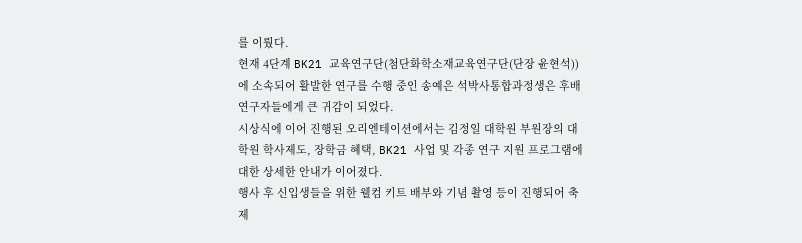를 이뤘다.
현재 4단계 BK21 교육연구단(첨단화학소재교육연구단(단장 윤현석))에 소속되어 활발한 연구를 수행 중인 송예은 석박사통합과정생은 후배 연구자들에게 큰 귀감이 되었다.
시상식에 이어 진행된 오리엔테이션에서는 김정일 대학원 부원장의 대학원 학사제도, 장학금 혜택, BK21 사업 및 각종 연구 지원 프로그램에 대한 상세한 안내가 이어졌다.
행사 후 신입생들을 위한 웰컴 키트 배부와 기념 촬영 등이 진행되어 축제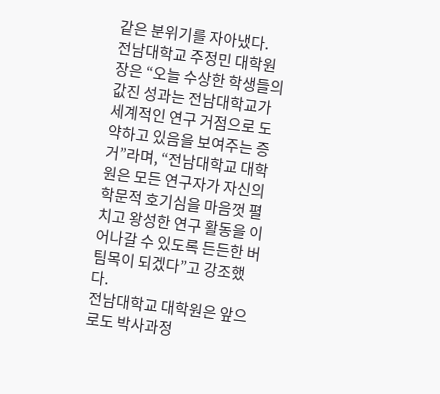같은 분위기를 자아냈다.
전남대학교 주정민 대학원장은 “오늘 수상한 학생들의 값진 성과는 전남대학교가 세계적인 연구 거점으로 도약하고 있음을 보여주는 증거”라며, “전남대학교 대학원은 모든 연구자가 자신의 학문적 호기심을 마음껏 펼치고 왕성한 연구 활동을 이어나갈 수 있도록 든든한 버팀목이 되겠다”고 강조했다.
전남대학교 대학원은 앞으로도 박사과정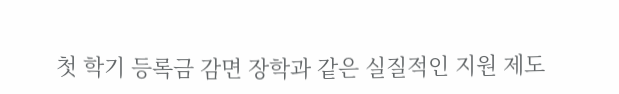첫 학기 등록금 감면 장학과 같은 실질적인 지원 제도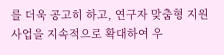를 더욱 공고히 하고, 연구자 맞춤형 지원 사업을 지속적으로 확대하여 우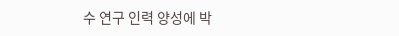수 연구 인력 양성에 박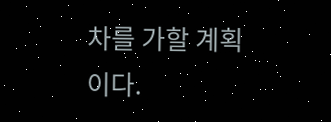차를 가할 계획이다.